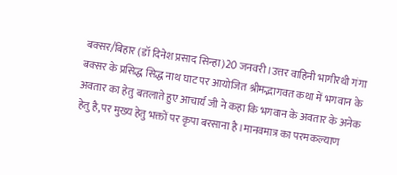बक्सर/बिहार (डॉ दिनेश प्रसाद सिन्हा)20 जनवरी।उत्तर वाहिनी भागीरथी गंगा बक्सर के प्रसिद्ध सिद्ध नाथ घाट पर आयोजित श्रीमद्भागवत कथा में भगवान के अवतार का हेतु बतलाते हुए आचार्य जी ने कहा कि भगवान के अवतार के अनेक हेतु है,पर मुख्य हेतु भक्तों पर कृपा बरसाना है।मानवमात्र का परमकल्याण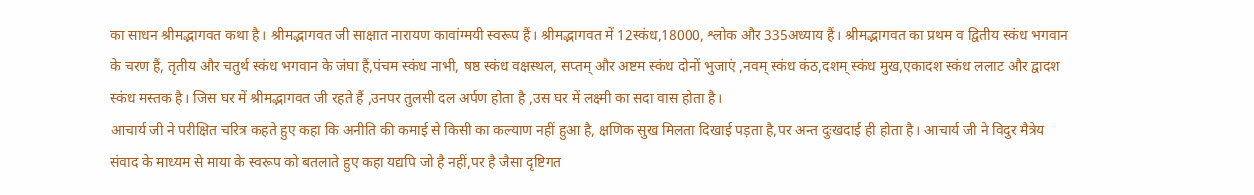का साधन श्रीमद्भागवत कथा है। श्रीमद्भागवत जी साक्षात नारायण कावांग्मयी स्वरूप हैं। श्रीमद्भागवत में 12स्कंध,18000, श्लोक और 335अध्याय हैं। श्रीमद्भागवत का प्रथम व द्वितीय स्कंध भगवान के चरण हैं, तृतीय और चतुर्थ स्कंध भगवान के जंघा हैं,पंचम स्कंध नाभी, षष्ठ स्कंध वक्षस्थल, सप्तम् और अष्टम स्कंध दोनों भुजाएं ,नवम् स्कंध कंठ,दशम् स्कंध मुख,एकादश स्कंध ललाट और द्वादश स्कंध मस्तक है। जिस घर में श्रीमद्भागवत जी रहते हैं ,उनपर तुलसी दल अर्पण होता है ,उस घर में लक्ष्मी का सदा वास होता है।
आचार्य जी ने परीक्षित चरित्र कहते हुए कहा कि अनीति की कमाई से किसी का कल्याण नहीं हुआ है, क्षणिक सुख मिलता दिखाई पड़ता है,पर अन्त दुःखदाई ही होता है। आचार्य जी ने विदुर मैत्रेय संवाद के माध्यम से माया के स्वरूप को बतलाते हुए कहा यद्यपि जो है नहीं,पर है जैसा दृष्टिगत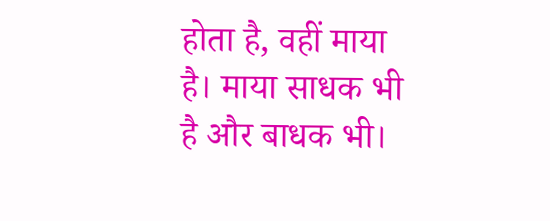होता है, वहीं माया है। माया साधक भी है और बाधक भी।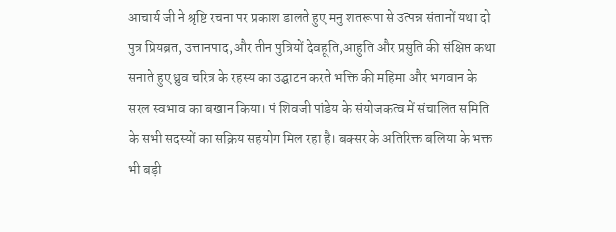आचार्य जी ने श्रृष्टि रचना पर प्रकाश डालते हुए मनु शतरूपा से उत्पन्न संतानों यथा दो पुत्र प्रियब्रत, उत्तानपाद,और तीन पुत्रियों देवहूति,आहुति और प्रसुति की संक्षिप्त कथा सनाते हुए ध्रुव चरित्र के रहस्य का उद्घाटन करते भक्ति की महिमा और भगवान के सरल स्वभाव का बखान किया। पं शिवजी पांडेय के संयोजकत्व में संचालित समिति के सभी सदस्यों का सक्रिय सहयोग मिल रहा है। बक्सर के अतिरिक्त बलिया के भक्त भी बड़ी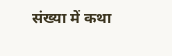संख्या में कथा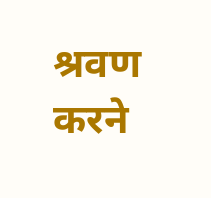श्रवण करने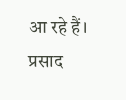आ रहे हैं। प्रसाद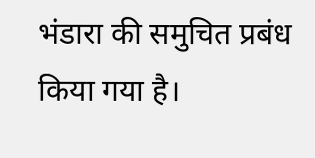भंडारा की समुचित प्रबंध किया गया है।